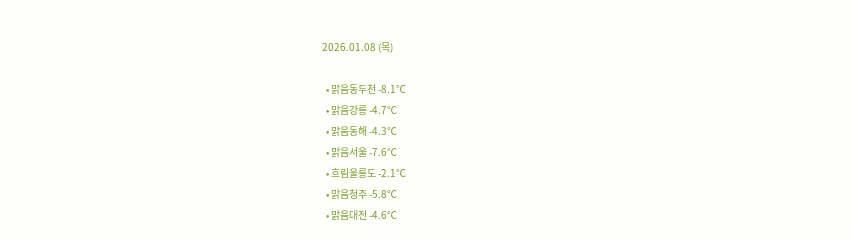2026.01.08 (목)

  • 맑음동두천 -8.1℃
  • 맑음강릉 -4.7℃
  • 맑음동해 -4.3℃
  • 맑음서울 -7.6℃
  • 흐림울릉도 -2.1℃
  • 맑음청주 -5.8℃
  • 맑음대전 -4.6℃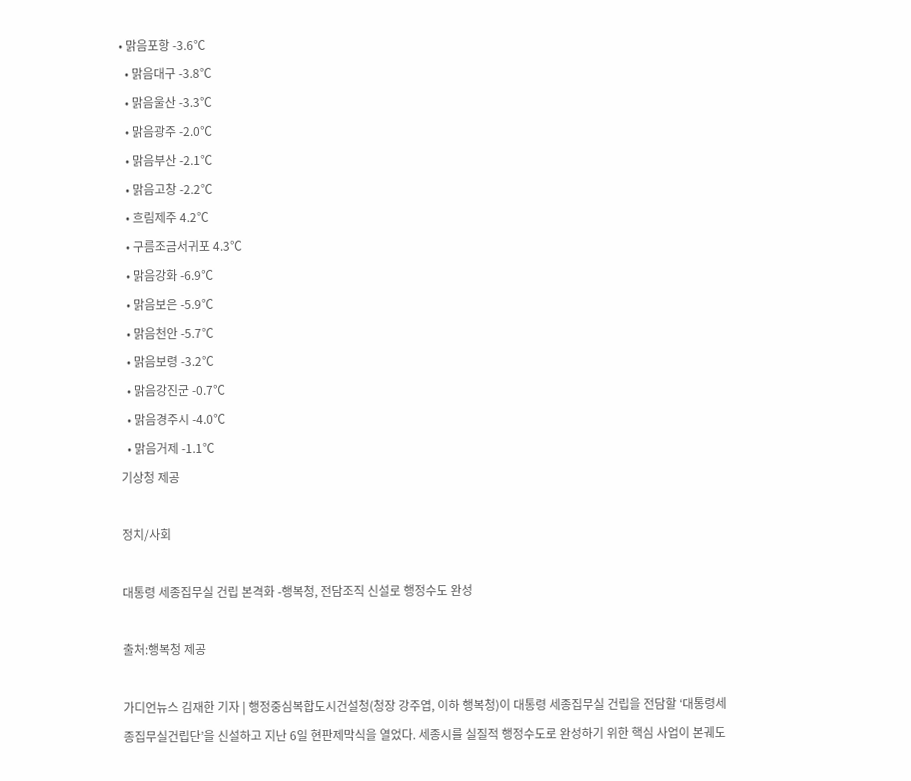• 맑음포항 -3.6℃
  • 맑음대구 -3.8℃
  • 맑음울산 -3.3℃
  • 맑음광주 -2.0℃
  • 맑음부산 -2.1℃
  • 맑음고창 -2.2℃
  • 흐림제주 4.2℃
  • 구름조금서귀포 4.3℃
  • 맑음강화 -6.9℃
  • 맑음보은 -5.9℃
  • 맑음천안 -5.7℃
  • 맑음보령 -3.2℃
  • 맑음강진군 -0.7℃
  • 맑음경주시 -4.0℃
  • 맑음거제 -1.1℃
기상청 제공

정치/사회

대통령 세종집무실 건립 본격화 -행복청, 전담조직 신설로 행정수도 완성

출처:행복청 제공

가디언뉴스 김재한 기자 | 행정중심복합도시건설청(청장 강주엽, 이하 행복청)이 대통령 세종집무실 건립을 전담할 ‘대통령세종집무실건립단’을 신설하고 지난 6일 현판제막식을 열었다. 세종시를 실질적 행정수도로 완성하기 위한 핵심 사업이 본궤도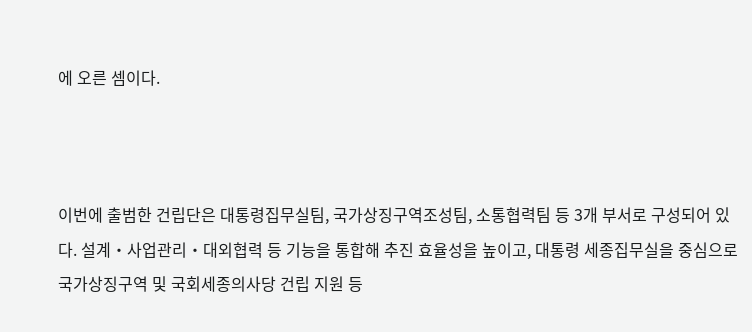에 오른 셈이다.



이번에 출범한 건립단은 대통령집무실팀, 국가상징구역조성팀, 소통협력팀 등 3개 부서로 구성되어 있다. 설계‧사업관리‧대외협력 등 기능을 통합해 추진 효율성을 높이고, 대통령 세종집무실을 중심으로 국가상징구역 및 국회세종의사당 건립 지원 등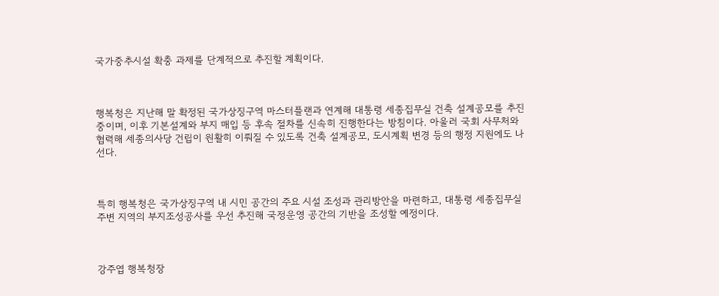국가중추시설 확충 과제를 단계적으로 추진할 계획이다.



행복청은 지난해 말 확정된 국가상징구역 마스터플랜과 연계해 대통령 세종집무실 건축 설계공모를 추진 중이며, 이후 기본설계와 부지 매입 등 후속 절차를 신속히 진행한다는 방침이다. 아울러 국회 사무처와 협력해 세종의사당 건립이 원활히 이뤄질 수 있도록 건축 설계공모, 도시계획 변경 등의 행정 지원에도 나선다.



특히 행복청은 국가상징구역 내 시민 공간의 주요 시설 조성과 관리방안을 마련하고, 대통령 세종집무실 주변 지역의 부지조성공사를 우선 추진해 국정운영 공간의 기반을 조성할 예정이다.



강주엽 행복청장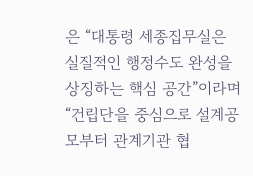은 “대통령 세종집무실은 실질적인 행정수도 완성을 상징하는 핵심 공간”이라며 “건립단을 중심으로 설계공모부터 관계기관 협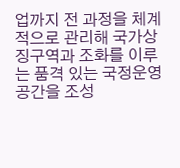업까지 전 과정을 체계적으로 관리해 국가상징구역과 조화를 이루는 품격 있는 국정운영 공간을 조성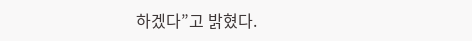하겠다”고 밝혔다.